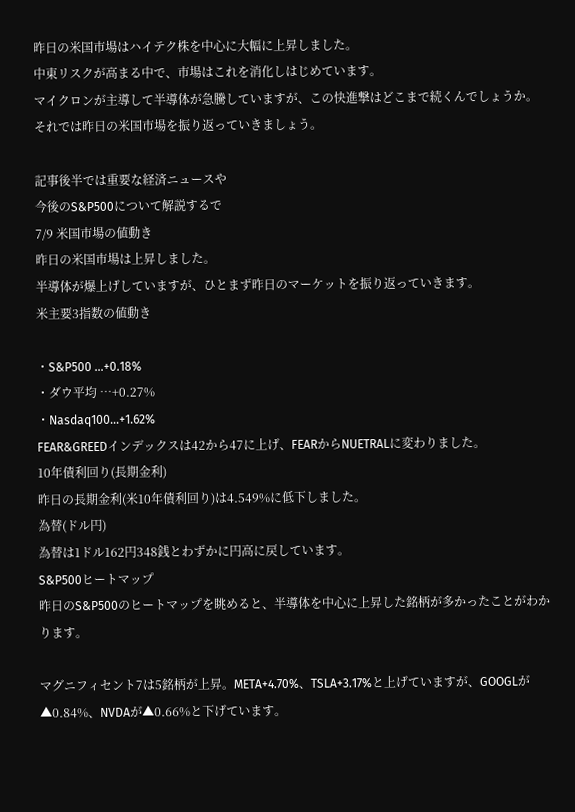昨日の米国市場はハイテク株を中心に大幅に上昇しました。
中東リスクが高まる中で、市場はこれを消化しはじめています。
マイクロンが主導して半導体が急騰していますが、この快進撃はどこまで続くんでしょうか。
それでは昨日の米国市場を振り返っていきましょう。

記事後半では重要な経済ニュースや
今後のS&P500について解説するで
7/9 米国市場の値動き
昨日の米国市場は上昇しました。
半導体が爆上げしていますが、ひとまず昨日のマーケットを振り返っていきます。
米主要3指数の値動き

・S&P500 …+0.18%
・ダウ平均 …+0.27%
・Nasdaq100…+1.62%
FEAR&GREEDインデックスは42から47に上げ、FEARからNUETRALに変わりました。
10年債利回り(長期金利)
昨日の長期金利(米10年債利回り)は4.549%に低下しました。
為替(ドル円)
為替は1ドル162円348銭とわずかに円高に戻しています。
S&P500ヒートマップ
昨日のS&P500のヒートマップを眺めると、半導体を中心に上昇した銘柄が多かったことがわかります。

マグニフィセント7は5銘柄が上昇。META+4.70%、TSLA+3.17%と上げていますが、GOOGLが▲0.84%、NVDAが▲0.66%と下げています。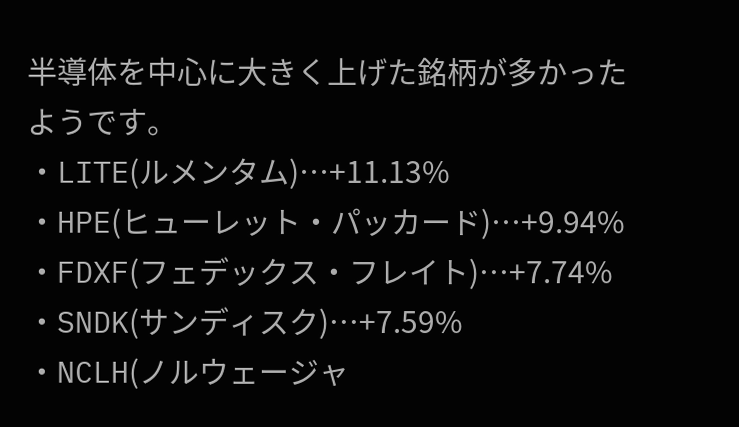半導体を中心に大きく上げた銘柄が多かったようです。
・LITE(ルメンタム)…+11.13%
・HPE(ヒューレット・パッカード)…+9.94%
・FDXF(フェデックス・フレイト)…+7.74%
・SNDK(サンディスク)…+7.59%
・NCLH(ノルウェージャ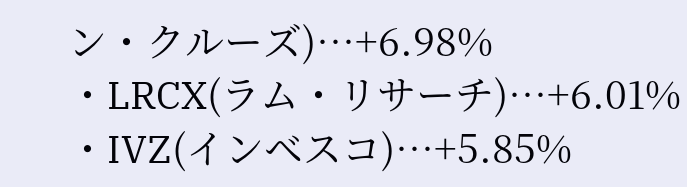ン・クルーズ)…+6.98%
・LRCX(ラム・リサーチ)…+6.01%
・IVZ(インベスコ)…+5.85%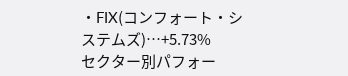・FIX(コンフォート・システムズ)…+5.73%
セクター別パフォー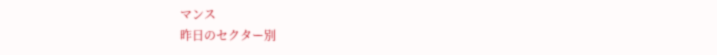マンス
昨日のセクター別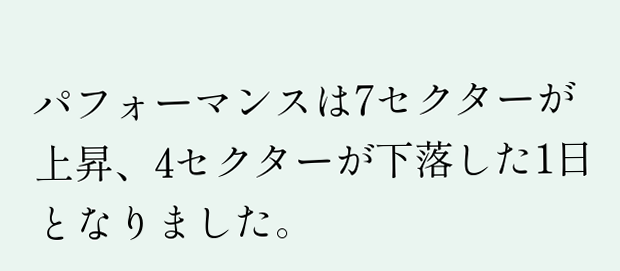パフォーマンスは7セクターが上昇、4セクターが下落した1日となりました。